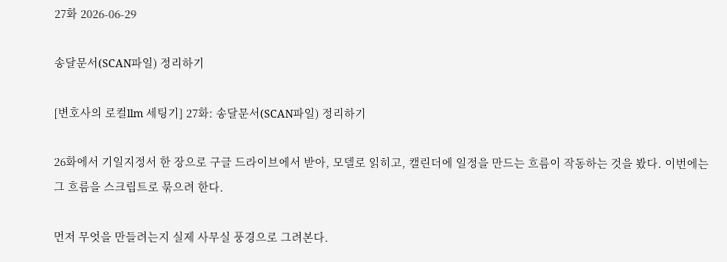27화 2026-06-29

송달문서(SCAN파일) 정리하기

[변호사의 로컬llm 세팅기] 27화: 송달문서(SCAN파일) 정리하기

26화에서 기일지정서 한 장으로 구글 드라이브에서 받아, 모델로 읽히고, 캘린더에 일정을 만드는 흐름이 작동하는 것을 봤다. 이번에는 그 흐름을 스크립트로 묶으려 한다.

먼저 무엇을 만들려는지 실제 사무실 풍경으로 그려본다.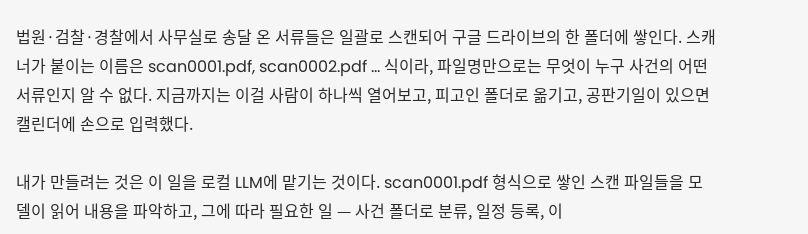법원·검찰·경찰에서 사무실로 송달 온 서류들은 일괄로 스캔되어 구글 드라이브의 한 폴더에 쌓인다. 스캐너가 붙이는 이름은 scan0001.pdf, scan0002.pdf … 식이라, 파일명만으로는 무엇이 누구 사건의 어떤 서류인지 알 수 없다. 지금까지는 이걸 사람이 하나씩 열어보고, 피고인 폴더로 옮기고, 공판기일이 있으면 캘린더에 손으로 입력했다.

내가 만들려는 것은 이 일을 로컬 LLM에 맡기는 것이다. scan0001.pdf 형식으로 쌓인 스캔 파일들을 모델이 읽어 내용을 파악하고, 그에 따라 필요한 일 — 사건 폴더로 분류, 일정 등록, 이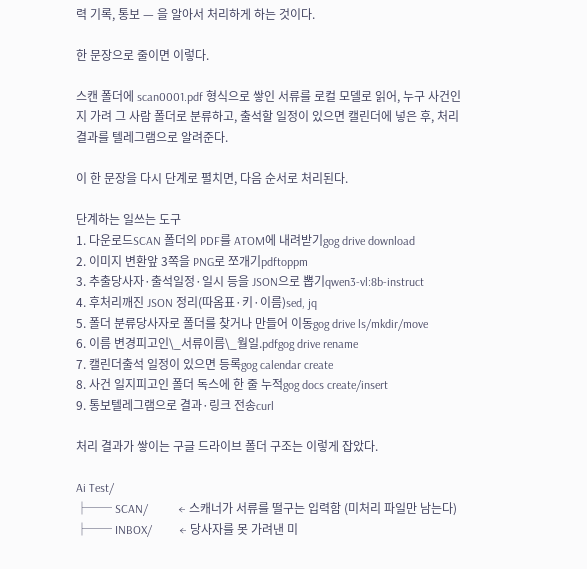력 기록, 통보 — 을 알아서 처리하게 하는 것이다.

한 문장으로 줄이면 이렇다.

스캔 폴더에 scan0001.pdf 형식으로 쌓인 서류를 로컬 모델로 읽어, 누구 사건인지 가려 그 사람 폴더로 분류하고, 출석할 일정이 있으면 캘린더에 넣은 후, 처리 결과를 텔레그램으로 알려준다.

이 한 문장을 다시 단계로 펼치면, 다음 순서로 처리된다.

단계하는 일쓰는 도구
1. 다운로드SCAN 폴더의 PDF를 ATOM에 내려받기gog drive download
2. 이미지 변환앞 3쪽을 PNG로 쪼개기pdftoppm
3. 추출당사자·출석일정·일시 등을 JSON으로 뽑기qwen3-vl:8b-instruct
4. 후처리깨진 JSON 정리(따옴표·키·이름)sed, jq
5. 폴더 분류당사자로 폴더를 찾거나 만들어 이동gog drive ls/mkdir/move
6. 이름 변경피고인\_서류이름\_월일.pdfgog drive rename
7. 캘린더출석 일정이 있으면 등록gog calendar create
8. 사건 일지피고인 폴더 독스에 한 줄 누적gog docs create/insert
9. 통보텔레그램으로 결과·링크 전송curl

처리 결과가 쌓이는 구글 드라이브 폴더 구조는 이렇게 잡았다.

Ai Test/
├── SCAN/          ← 스캐너가 서류를 떨구는 입력함 (미처리 파일만 남는다)
├── INBOX/         ← 당사자를 못 가려낸 미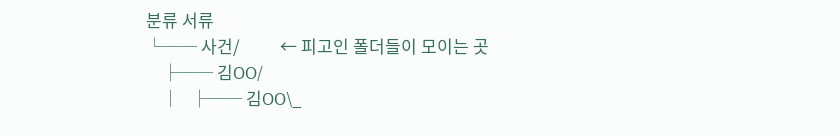분류 서류
└── 사건/          ← 피고인 폴더들이 모이는 곳
    ├── 김OO/
    │   ├── 김OO\_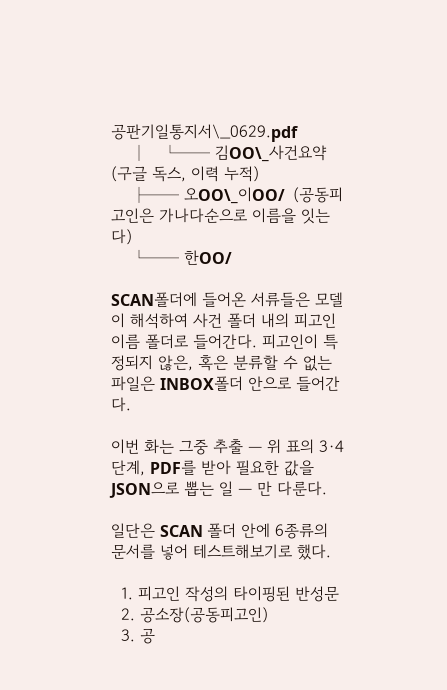공판기일통지서\_0629.pdf
    │   └── 김OO\_사건요약          (구글 독스, 이력 누적)
    ├── 오OO\_이OO/  (공동피고인은 가나다순으로 이름을 잇는다)
    └── 한OO/

SCAN폴더에 들어온 서류들은 모델이 해석하여 사건 폴더 내의 피고인 이름 폴더로 들어간다. 피고인이 특정되지 않은, 혹은 분류할 수 없는 파일은 INBOX폴더 안으로 들어간다.

이번 화는 그중 추출 — 위 표의 3·4단계, PDF를 받아 필요한 값을 JSON으로 뽑는 일 — 만 다룬다.

일단은 SCAN 폴더 안에 6종류의 문서를 넣어 테스트해보기로 했다.

  1. 피고인 작성의 타이핑된 반성문
  2. 공소장(공동피고인)
  3. 공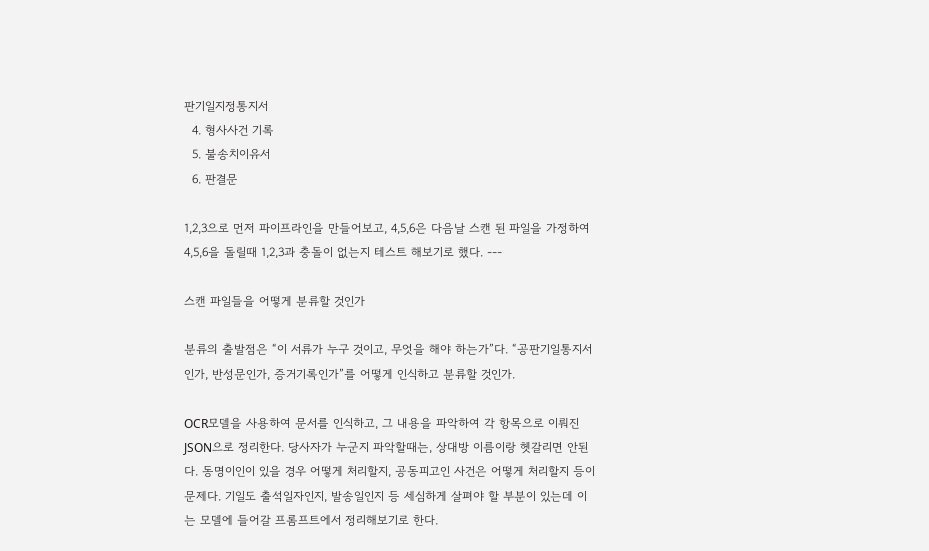판기일지정통지서
  4. 형사사건 기록
  5. 불송치이유서
  6. 판결문

1,2,3으로 먼저 파이프라인을 만들어보고, 4,5,6은 다음날 스캔 된 파일을 가정하여 4,5,6을 돌릴때 1,2,3과 충돌이 없는지 테스트 해보기로 했다. ---

스캔 파일들을 어떻게 분류할 것인가

분류의 출발점은 “이 서류가 누구 것이고, 무엇을 해야 하는가”다. “공판기일통지서인가, 반성문인가, 증거기록인가”를 어떻게 인식하고 분류할 것인가.

OCR모델을 사용하여 문서를 인식하고, 그 내용을 파악하여 각 항목으로 이뤄진 JSON으로 정리한다. 당사자가 누군지 파악할때는, 상대방 이름이랑 헷갈리면 안된다. 동명이인이 있을 경우 어떻게 처리할지, 공동피고인 사건은 어떻게 처리할지 등이 문제다. 기일도 출석일자인지, 발송일인지 등 세심하게 살펴야 할 부분이 있는데 이는 모델에 들어갈 프롬프트에서 정리해보기로 한다.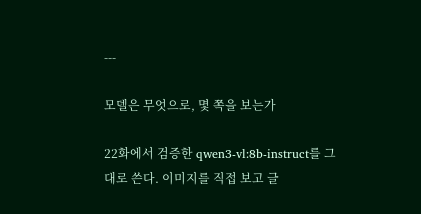---

모델은 무엇으로, 몇 쪽을 보는가

22화에서 검증한 qwen3-vl:8b-instruct를 그대로 쓴다. 이미지를 직접 보고 글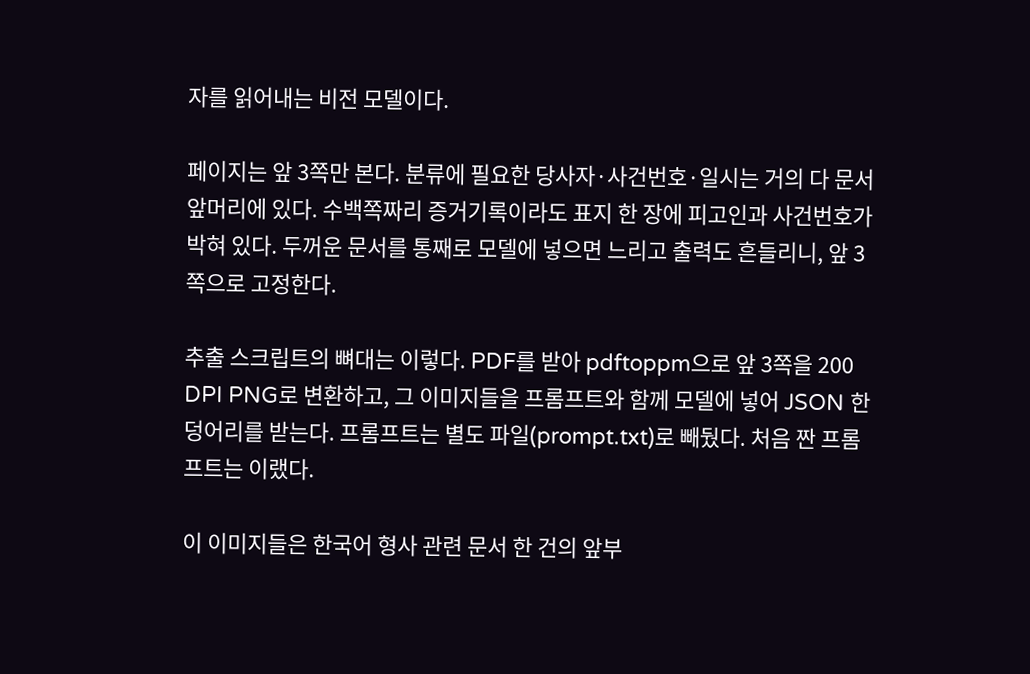자를 읽어내는 비전 모델이다.

페이지는 앞 3쪽만 본다. 분류에 필요한 당사자·사건번호·일시는 거의 다 문서 앞머리에 있다. 수백쪽짜리 증거기록이라도 표지 한 장에 피고인과 사건번호가 박혀 있다. 두꺼운 문서를 통째로 모델에 넣으면 느리고 출력도 흔들리니, 앞 3쪽으로 고정한다.

추출 스크립트의 뼈대는 이렇다. PDF를 받아 pdftoppm으로 앞 3쪽을 200 DPI PNG로 변환하고, 그 이미지들을 프롬프트와 함께 모델에 넣어 JSON 한 덩어리를 받는다. 프롬프트는 별도 파일(prompt.txt)로 빼뒀다. 처음 짠 프롬프트는 이랬다.

이 이미지들은 한국어 형사 관련 문서 한 건의 앞부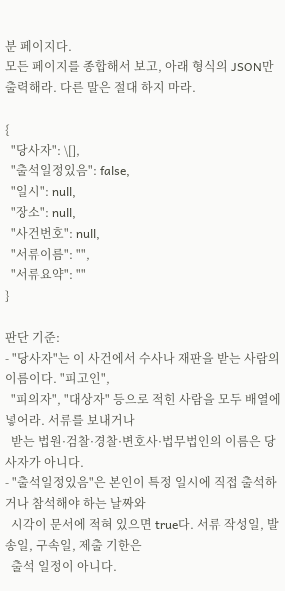분 페이지다.
모든 페이지를 종합해서 보고, 아래 형식의 JSON만 출력해라. 다른 말은 절대 하지 마라.

{
  "당사자": \[],
  "출석일정있음": false,
  "일시": null,
  "장소": null,
  "사건번호": null,
  "서류이름": "",
  "서류요약": ""
}

판단 기준:
- "당사자"는 이 사건에서 수사나 재판을 받는 사람의 이름이다. "피고인",
  "피의자", "대상자" 등으로 적힌 사람을 모두 배열에 넣어라. 서류를 보내거나
  받는 법원·검찰·경찰·변호사·법무법인의 이름은 당사자가 아니다.
- "출석일정있음"은 본인이 특정 일시에 직접 출석하거나 참석해야 하는 날짜와
  시각이 문서에 적혀 있으면 true다. 서류 작성일, 발송일, 구속일, 제출 기한은
  출석 일정이 아니다.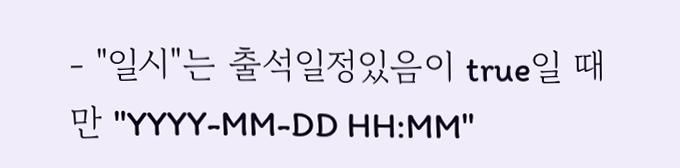- "일시"는 출석일정있음이 true일 때만 "YYYY-MM-DD HH:MM"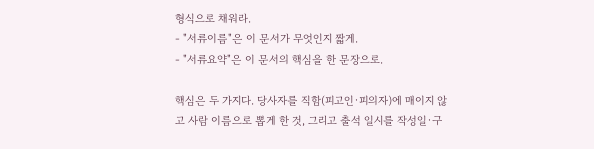형식으로 채워라.
- "서류이름"은 이 문서가 무엇인지 짧게.
- "서류요약"은 이 문서의 핵심을 한 문장으로.

핵심은 두 가지다. 당사자를 직함(피고인·피의자)에 매이지 않고 사람 이름으로 뽑게 한 것, 그리고 출석 일시를 작성일·구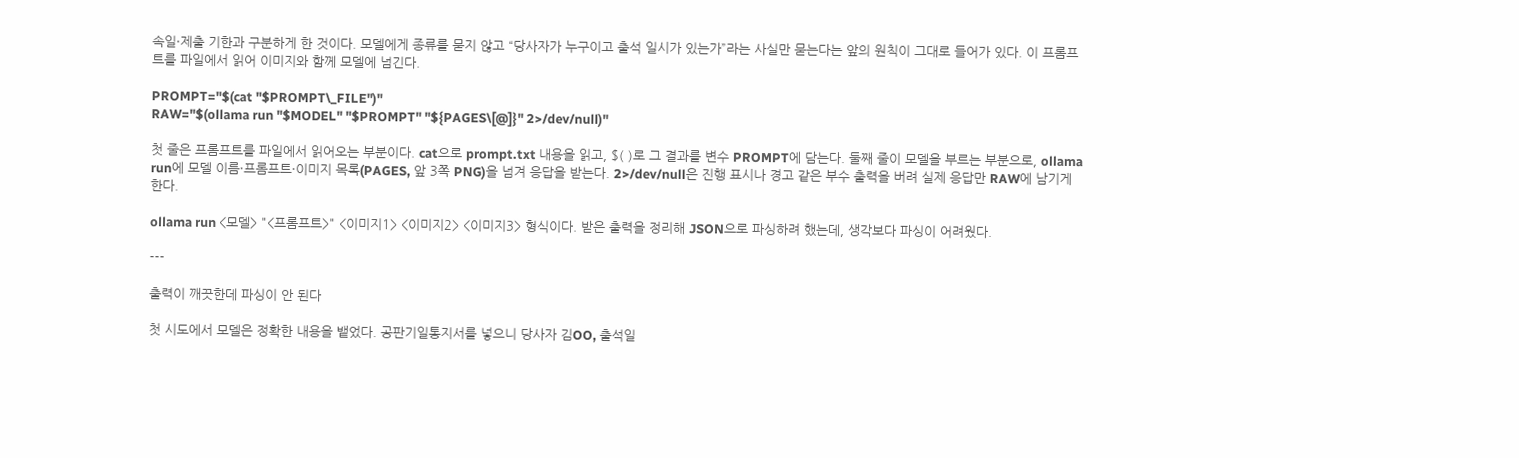속일·제출 기한과 구분하게 한 것이다. 모델에게 종류를 묻지 않고 “당사자가 누구이고 출석 일시가 있는가”라는 사실만 묻는다는 앞의 원칙이 그대로 들어가 있다. 이 프롬프트를 파일에서 읽어 이미지와 함께 모델에 넘긴다.

PROMPT="$(cat "$PROMPT\_FILE")"
RAW="$(ollama run "$MODEL" "$PROMPT" "${PAGES\[@]}" 2>/dev/null)"

첫 줄은 프롬프트를 파일에서 읽어오는 부분이다. cat으로 prompt.txt 내용을 읽고, $( )로 그 결과를 변수 PROMPT에 담는다. 둘째 줄이 모델을 부르는 부분으로, ollama run에 모델 이름·프롬프트·이미지 목록(PAGES, 앞 3쪽 PNG)을 넘겨 응답을 받는다. 2>/dev/null은 진행 표시나 경고 같은 부수 출력을 버려 실제 응답만 RAW에 남기게 한다.

ollama run <모델> "<프롬프트>" <이미지1> <이미지2> <이미지3> 형식이다. 받은 출력을 정리해 JSON으로 파싱하려 했는데, 생각보다 파싱이 어려웠다.

---

출력이 깨끗한데 파싱이 안 된다

첫 시도에서 모델은 정확한 내용을 뱉었다. 공판기일통지서를 넣으니 당사자 김OO, 출석일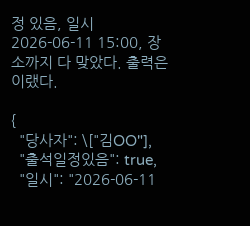정 있음, 일시 2026-06-11 15:00, 장소까지 다 맞았다. 출력은 이랬다.

{
  "당사자": \["김OO"],
  "출석일정있음": true,
  "일시": "2026-06-11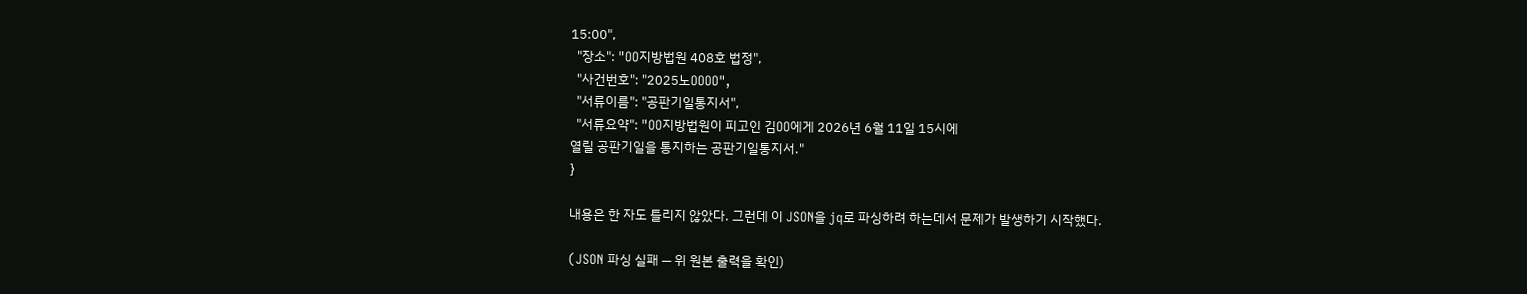15:00",
  "장소": "OO지방법원 408호 법정",
  "사건번호": "2025노OOOO",
  "서류이름": "공판기일통지서",
  "서류요약": "OO지방법원이 피고인 김OO에게 2026년 6월 11일 15시에
열릴 공판기일을 통지하는 공판기일통지서."
}

내용은 한 자도 틀리지 않았다. 그런데 이 JSON을 jq로 파싱하려 하는데서 문제가 발생하기 시작했다.

(JSON 파싱 실패 — 위 원본 출력을 확인)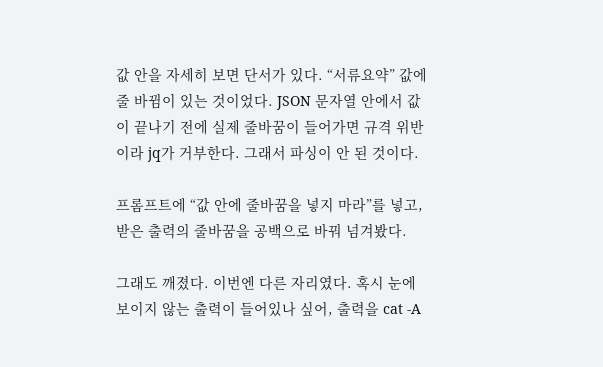값 안을 자세히 보면 단서가 있다. “서류요약” 값에 줄 바뀜이 있는 것이었다. JSON 문자열 안에서 값이 끝나기 전에 실제 줄바꿈이 들어가면 규격 위반이라 jq가 거부한다. 그래서 파싱이 안 된 것이다.

프롬프트에 “값 안에 줄바꿈을 넣지 마라”를 넣고, 받은 출력의 줄바꿈을 공백으로 바꿔 넘겨봤다.

그래도 깨졌다. 이번엔 다른 자리였다. 혹시 눈에 보이지 않는 출력이 들어있나 싶어, 출력을 cat -A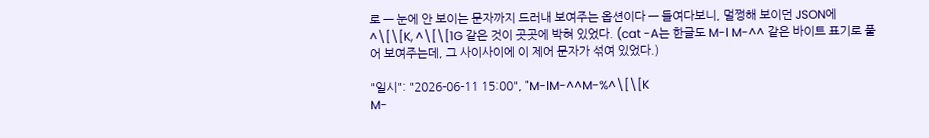로 — 눈에 안 보이는 문자까지 드러내 보여주는 옵션이다 — 들여다보니, 멀쩡해 보이던 JSON에 ^\[\[K, ^\[\[1G 같은 것이 곳곳에 박혀 있었다. (cat -A는 한글도 M-l M-^^ 같은 바이트 표기로 풀어 보여주는데, 그 사이사이에 이 제어 문자가 섞여 있었다.)

"일시": "2026-06-11 15:00", "M-lM-^^M-%^\[\[K
M-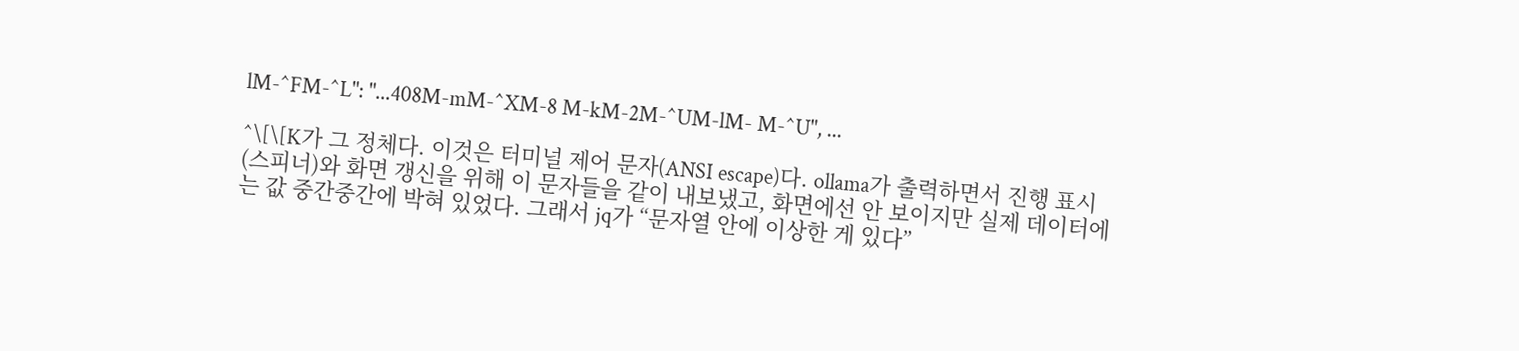lM-^FM-^L": "...408M-mM-^XM-8 M-kM-2M-^UM-lM- M-^U", ...

^\[\[K가 그 정체다. 이것은 터미널 제어 문자(ANSI escape)다. ollama가 출력하면서 진행 표시(스피너)와 화면 갱신을 위해 이 문자들을 같이 내보냈고, 화면에선 안 보이지만 실제 데이터에는 값 중간중간에 박혀 있었다. 그래서 jq가 “문자열 안에 이상한 게 있다”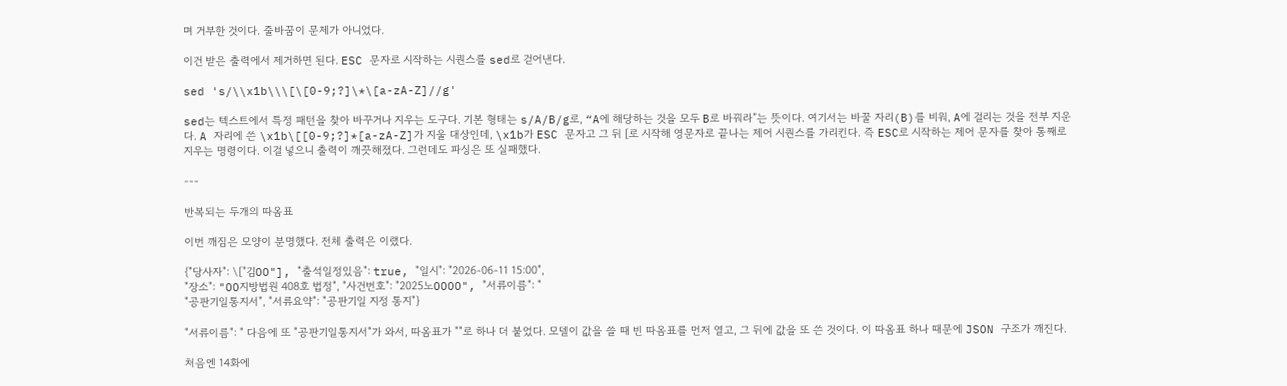며 거부한 것이다. 줄바꿈이 문제가 아니었다.

이건 받은 출력에서 제거하면 된다. ESC 문자로 시작하는 시퀀스를 sed로 걷어낸다.

sed 's/\\x1b\\\[\[0-9;?]\*\[a-zA-Z]//g'

sed는 텍스트에서 특정 패턴을 찾아 바꾸거나 지우는 도구다. 기본 형태는 s/A/B/g로, “A에 해당하는 것을 모두 B로 바꿔라”는 뜻이다. 여기서는 바꿀 자리(B)를 비워, A에 걸리는 것을 전부 지운다. A 자리에 쓴 \x1b\[[0-9;?]*[a-zA-Z]가 지울 대상인데, \x1b가 ESC 문자고 그 뒤 [로 시작해 영문자로 끝나는 제어 시퀀스를 가리킨다. 즉 ESC로 시작하는 제어 문자를 찾아 통째로 지우는 명령이다. 이걸 넣으니 출력이 깨끗해졌다. 그런데도 파싱은 또 실패했다.

---

반복되는 두개의 따옴표

이번 깨짐은 모양이 분명했다. 전체 출력은 이랬다.

{"당사자": \["김OO"], "출석일정있음": true, "일시": "2026-06-11 15:00",
"장소": "OO지방법원 408호 법정", "사건번호": "2025노OOOO", "서류이름": "
"공판기일통지서", "서류요약": "공판기일 지정 통지"}

"서류이름": " 다음에 또 "공판기일통지서"가 와서, 따옴표가 ""로 하나 더 붙었다. 모델이 값을 쓸 때 빈 따옴표를 먼저 열고, 그 뒤에 값을 또 쓴 것이다. 이 따옴표 하나 때문에 JSON 구조가 깨진다.

처음엔 14화에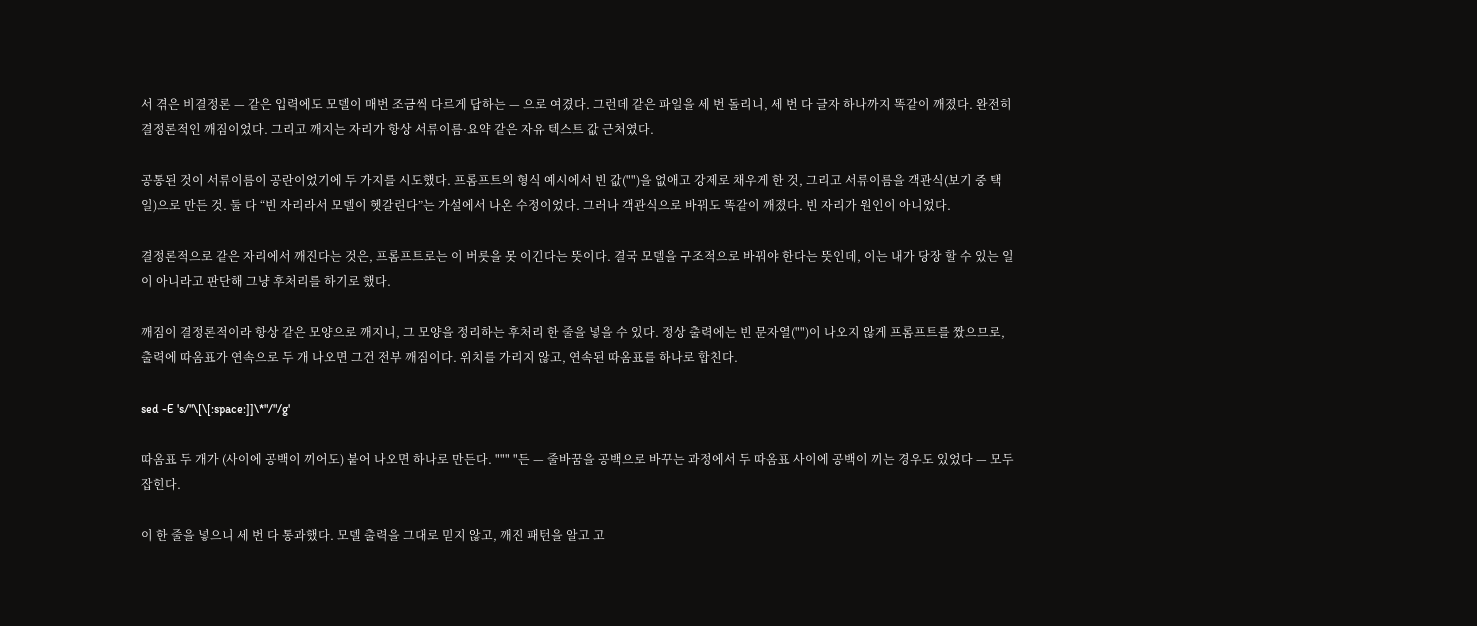서 겪은 비결정론 — 같은 입력에도 모델이 매번 조금씩 다르게 답하는 — 으로 여겼다. 그런데 같은 파일을 세 번 돌리니, 세 번 다 글자 하나까지 똑같이 깨졌다. 완전히 결정론적인 깨짐이었다. 그리고 깨지는 자리가 항상 서류이름·요약 같은 자유 텍스트 값 근처였다.

공통된 것이 서류이름이 공란이었기에 두 가지를 시도했다. 프롬프트의 형식 예시에서 빈 값("")을 없애고 강제로 채우게 한 것, 그리고 서류이름을 객관식(보기 중 택일)으로 만든 것. 둘 다 “빈 자리라서 모델이 헷갈린다”는 가설에서 나온 수정이었다. 그러나 객관식으로 바꿔도 똑같이 깨졌다. 빈 자리가 원인이 아니었다.

결정론적으로 같은 자리에서 깨진다는 것은, 프롬프트로는 이 버릇을 못 이긴다는 뜻이다. 결국 모델을 구조적으로 바꿔야 한다는 뜻인데, 이는 내가 당장 할 수 있는 일이 아니라고 판단해 그냥 후처리를 하기로 했다.

깨짐이 결정론적이라 항상 같은 모양으로 깨지니, 그 모양을 정리하는 후처리 한 줄을 넣을 수 있다. 정상 출력에는 빈 문자열("")이 나오지 않게 프롬프트를 짰으므로, 출력에 따옴표가 연속으로 두 개 나오면 그건 전부 깨짐이다. 위치를 가리지 않고, 연속된 따옴표를 하나로 합친다.

sed -E 's/"\[\[:space:]]\*"/"/g'

따옴표 두 개가 (사이에 공백이 끼어도) 붙어 나오면 하나로 만든다. """ "든 — 줄바꿈을 공백으로 바꾸는 과정에서 두 따옴표 사이에 공백이 끼는 경우도 있었다 — 모두 잡힌다.

이 한 줄을 넣으니 세 번 다 통과했다. 모델 출력을 그대로 믿지 않고, 깨진 패턴을 알고 고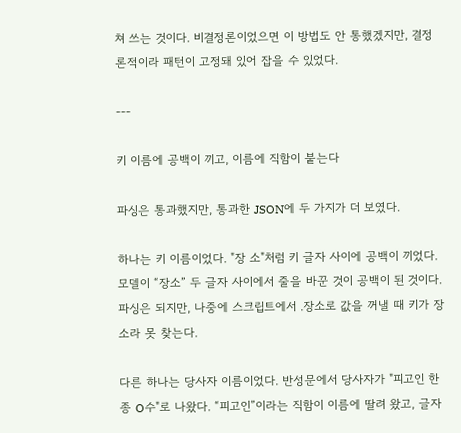쳐 쓰는 것이다. 비결정론이었으면 이 방법도 안 통했겠지만, 결정론적이라 패턴이 고정돼 있어 잡을 수 있었다.

---

키 이름에 공백이 끼고, 이름에 직함이 붙는다

파싱은 통과했지만, 통과한 JSON에 두 가지가 더 보였다.

하나는 키 이름이었다. "장 소"처럼 키 글자 사이에 공백이 끼었다. 모델이 “장소” 두 글자 사이에서 줄을 바꾼 것이 공백이 된 것이다. 파싱은 되지만, 나중에 스크립트에서 .장소로 값을 꺼낼 때 키가 장 소라 못 찾는다.

다른 하나는 당사자 이름이었다. 반성문에서 당사자가 "피고인 한 종 O수"로 나왔다. “피고인”이라는 직함이 이름에 딸려 왔고, 글자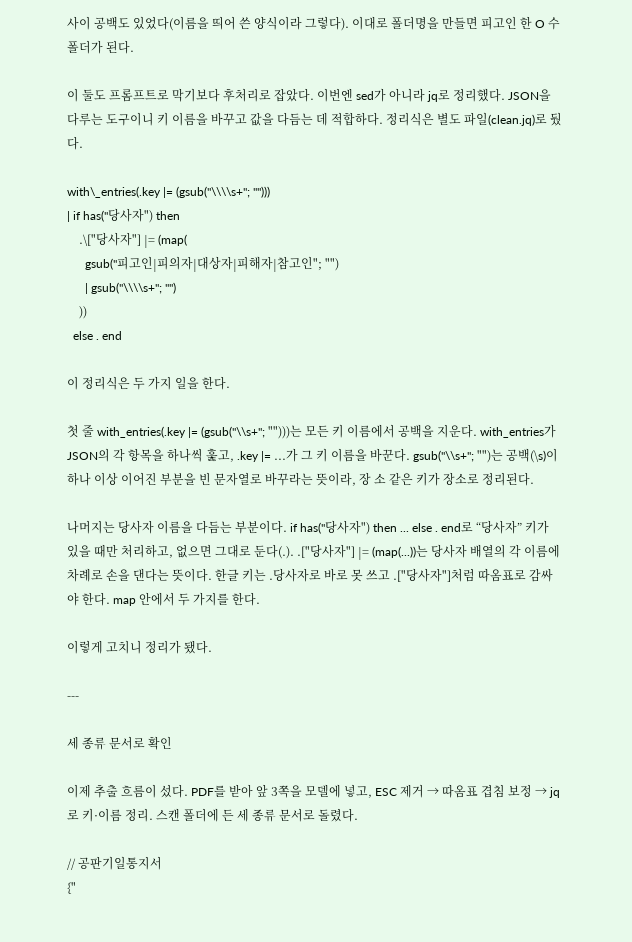사이 공백도 있었다(이름을 띄어 쓴 양식이라 그렇다). 이대로 폴더명을 만들면 피고인 한 O 수 폴더가 된다.

이 둘도 프롬프트로 막기보다 후처리로 잡았다. 이번엔 sed가 아니라 jq로 정리했다. JSON을 다루는 도구이니 키 이름을 바꾸고 값을 다듬는 데 적합하다. 정리식은 별도 파일(clean.jq)로 뒀다.

with\_entries(.key |= (gsub("\\\\s+"; "")))
| if has("당사자") then
    .\["당사자"] |= (map(
      gsub("피고인|피의자|대상자|피해자|참고인"; "")
      | gsub("\\\\s+"; "")
    ))
  else . end

이 정리식은 두 가지 일을 한다.

첫 줄 with_entries(.key |= (gsub("\\s+"; "")))는 모든 키 이름에서 공백을 지운다. with_entries가 JSON의 각 항목을 하나씩 훑고, .key |= ...가 그 키 이름을 바꾼다. gsub("\\s+"; "")는 공백(\s)이 하나 이상 이어진 부분을 빈 문자열로 바꾸라는 뜻이라, 장 소 같은 키가 장소로 정리된다.

나머지는 당사자 이름을 다듬는 부분이다. if has("당사자") then ... else . end로 “당사자” 키가 있을 때만 처리하고, 없으면 그대로 둔다(.). .["당사자"] |= (map(...))는 당사자 배열의 각 이름에 차례로 손을 댄다는 뜻이다. 한글 키는 .당사자로 바로 못 쓰고 .["당사자"]처럼 따옴표로 감싸야 한다. map 안에서 두 가지를 한다.

이렇게 고치니 정리가 됐다.

---

세 종류 문서로 확인

이제 추출 흐름이 섰다. PDF를 받아 앞 3쪽을 모델에 넣고, ESC 제거 → 따옴표 겹침 보정 → jq로 키·이름 정리. 스캔 폴더에 든 세 종류 문서로 돌렸다.

// 공판기일통지서
{"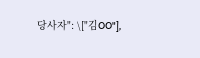당사자": \["김OO"],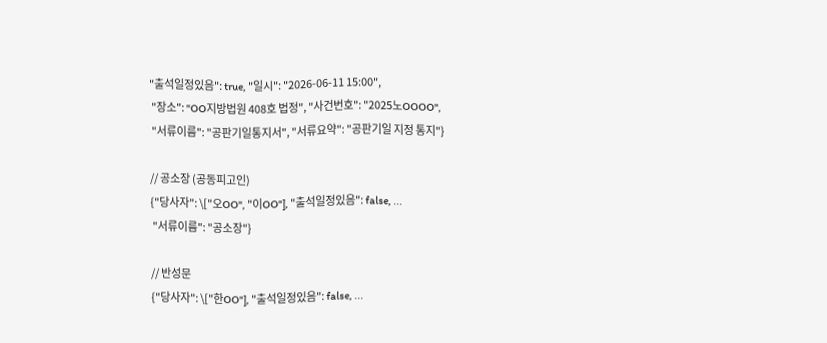"출석일정있음": true, "일시": "2026-06-11 15:00",
 "장소": "OO지방법원 408호 법정", "사건번호": "2025노OOOO",
 "서류이름": "공판기일통지서", "서류요약": "공판기일 지정 통지"}

// 공소장 (공동피고인)
{"당사자": \["오OO", "이OO"], "출석일정있음": false, ...
 "서류이름": "공소장"}

// 반성문
{"당사자": \["한OO"], "출석일정있음": false, ...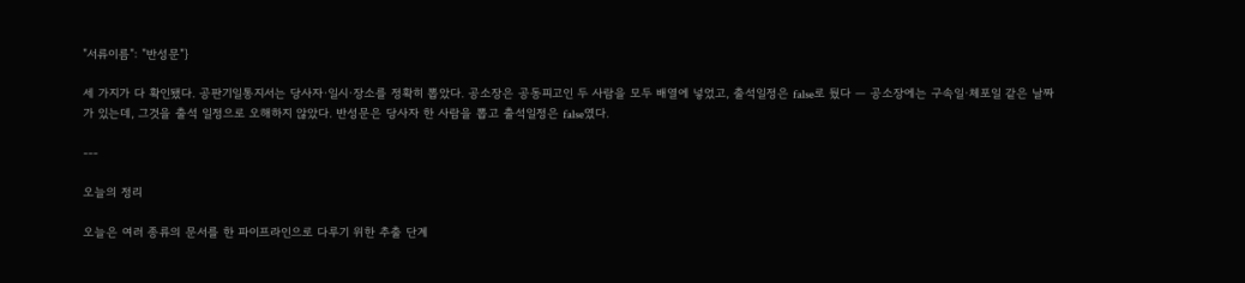"서류이름": "반성문"}

세 가지가 다 확인됐다. 공판기일통지서는 당사자·일시·장소를 정확히 뽑았다. 공소장은 공동피고인 두 사람을 모두 배열에 넣었고, 출석일정은 false로 뒀다 — 공소장에는 구속일·체포일 같은 날짜가 있는데, 그것을 출석 일정으로 오해하지 않았다. 반성문은 당사자 한 사람을 뽑고 출석일정은 false였다.

---

오늘의 정리

오늘은 여러 종류의 문서를 한 파이프라인으로 다루기 위한 추출 단계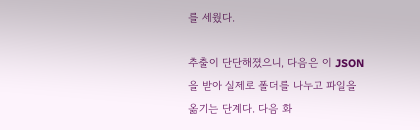를 세웠다.

추출이 단단해졌으니, 다음은 이 JSON을 받아 실제로 폴더를 나누고 파일을 옮기는 단계다. 다음 화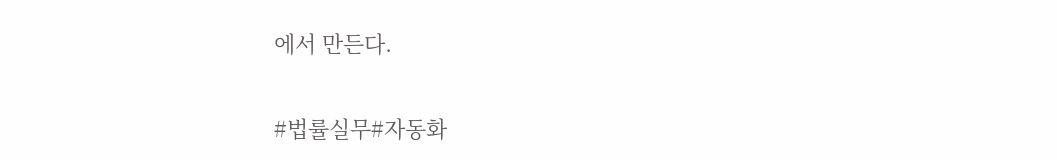에서 만든다.

#법률실무#자동화